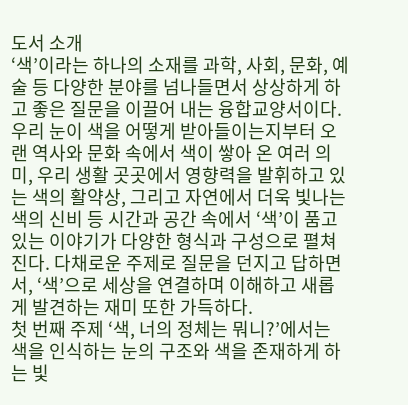도서 소개
‘색’이라는 하나의 소재를 과학, 사회, 문화, 예술 등 다양한 분야를 넘나들면서 상상하게 하고 좋은 질문을 이끌어 내는 융합교양서이다. 우리 눈이 색을 어떻게 받아들이는지부터 오랜 역사와 문화 속에서 색이 쌓아 온 여러 의미, 우리 생활 곳곳에서 영향력을 발휘하고 있는 색의 활약상, 그리고 자연에서 더욱 빛나는 색의 신비 등 시간과 공간 속에서 ‘색’이 품고 있는 이야기가 다양한 형식과 구성으로 펼쳐진다. 다채로운 주제로 질문을 던지고 답하면서, ‘색’으로 세상을 연결하며 이해하고 새롭게 발견하는 재미 또한 가득하다.
첫 번째 주제 ‘색, 너의 정체는 뭐니?’에서는 색을 인식하는 눈의 구조와 색을 존재하게 하는 빛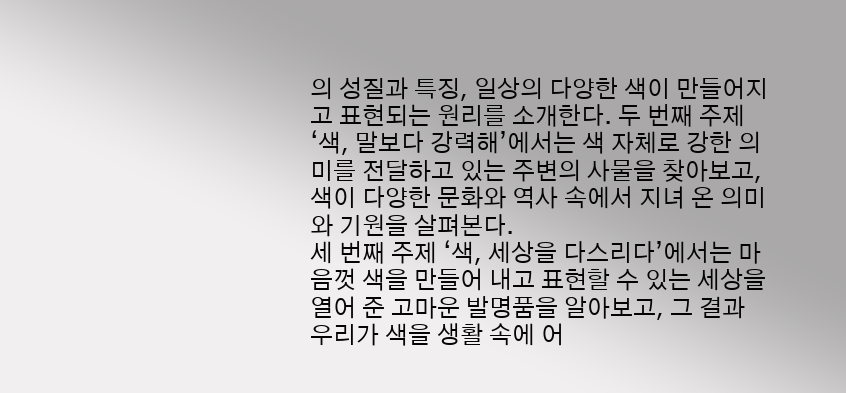의 성질과 특징, 일상의 다양한 색이 만들어지고 표현되는 원리를 소개한다. 두 번째 주제 ‘색, 말보다 강력해’에서는 색 자체로 강한 의미를 전달하고 있는 주변의 사물을 찾아보고, 색이 다양한 문화와 역사 속에서 지녀 온 의미와 기원을 살펴본다.
세 번째 주제 ‘색, 세상을 다스리다’에서는 마음껏 색을 만들어 내고 표현할 수 있는 세상을 열어 준 고마운 발명품을 알아보고, 그 결과 우리가 색을 생활 속에 어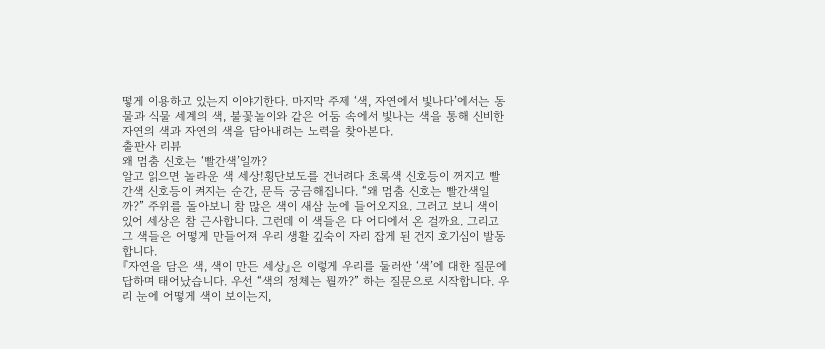떻게 이용하고 있는지 이야기한다. 마지막 주제 ‘색, 자연에서 빛나다’에서는 동물과 식물 세계의 색, 불꽃놀이와 같은 어둠 속에서 빛나는 색을 통해 신비한 자연의 색과 자연의 색을 담아내려는 노력을 찾아본다.
출판사 리뷰
왜 멈춤 신호는 ‘빨간색’일까?
알고 읽으면 놀라운 색 세상!횡단보도를 건너려다 초록색 신호등이 꺼지고 빨간색 신호등이 켜지는 순간, 문득 궁금해집니다. “왜 멈춤 신호는 빨간색일까?” 주위를 돌아보니 참 많은 색이 새삼 눈에 들어오지요. 그러고 보니 색이 있어 세상은 참 근사합니다. 그런데 이 색들은 다 어디에서 온 걸까요. 그리고 그 색들은 어떻게 만들어져 우리 생활 깊숙이 자리 잡게 된 건지 호기심이 발동합니다.
『자연을 담은 색, 색이 만든 세상』은 이렇게 우리를 둘러싼 ‘색’에 대한 질문에 답하며 태어났습니다. 우선 “색의 정체는 뭘까?” 하는 질문으로 시작합니다. 우리 눈에 어떻게 색이 보이는지,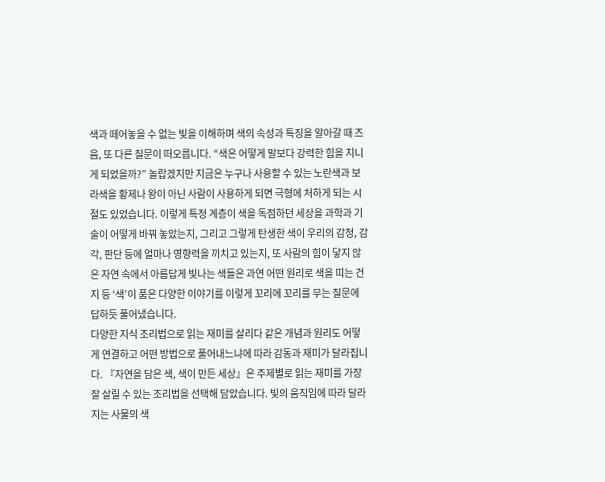색과 떼어놓을 수 없는 빛을 이해하며 색의 속성과 특징을 알아갈 때 즈음, 또 다른 질문이 떠오릅니다. “색은 어떻게 말보다 강력한 힘을 지니게 되었을까?” 놀랍겠지만 지금은 누구나 사용할 수 있는 노란색과 보라색을 황제나 왕이 아닌 사람이 사용하게 되면 극형에 처하게 되는 시절도 있었습니다. 이렇게 특정 계층이 색을 독점하던 세상을 과학과 기술이 어떻게 바꿔 놓았는지, 그리고 그렇게 탄생한 색이 우리의 감정, 감각, 판단 등에 얼마나 영향력을 끼치고 있는지, 또 사람의 힘이 닿지 않은 자연 속에서 아름답게 빛나는 색들은 과연 어떤 원리로 색을 띠는 건지 등 ‘색’이 품은 다양한 이야기를 이렇게 꼬리에 꼬리를 무는 질문에 답하듯 풀어냈습니다.
다양한 지식 조리법으로 읽는 재미를 살리다 같은 개념과 원리도 어떻게 연결하고 어떤 방법으로 풀어내느냐에 따라 감동과 재미가 달라집니다. 『자연을 담은 색, 색이 만든 세상』은 주제별로 읽는 재미를 가장 잘 살릴 수 있는 조리법을 선택해 담았습니다. 빛의 움직임에 따라 달라지는 사물의 색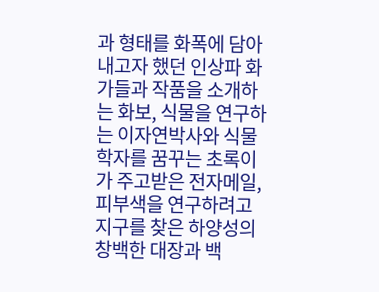과 형태를 화폭에 담아내고자 했던 인상파 화가들과 작품을 소개하는 화보, 식물을 연구하는 이자연박사와 식물학자를 꿈꾸는 초록이가 주고받은 전자메일, 피부색을 연구하려고 지구를 찾은 하양성의 창백한 대장과 백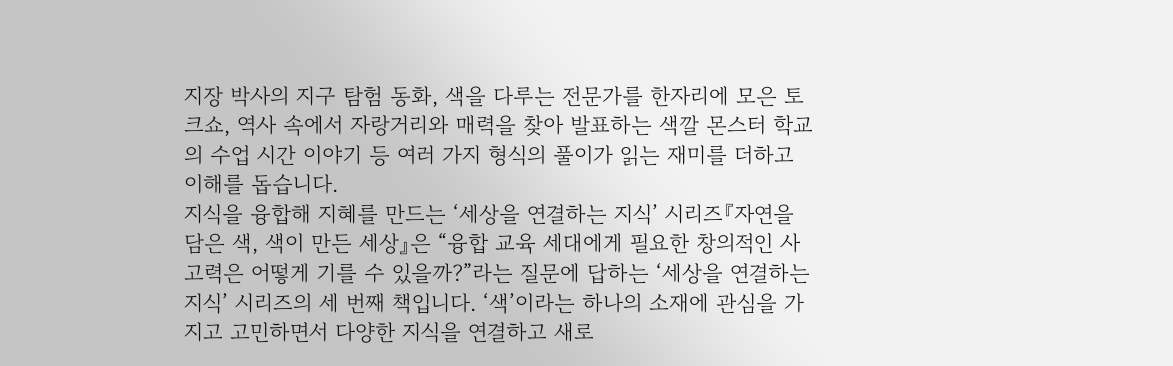지장 박사의 지구 탐험 동화, 색을 다루는 전문가를 한자리에 모은 토크쇼, 역사 속에서 자랑거리와 매력을 찾아 발표하는 색깔 몬스터 학교의 수업 시간 이야기 등 여러 가지 형식의 풀이가 읽는 재미를 더하고 이해를 돕습니다.
지식을 융합해 지혜를 만드는 ‘세상을 연결하는 지식’ 시리즈『자연을 담은 색, 색이 만든 세상』은 “융합 교육 세대에게 필요한 창의적인 사고력은 어떻게 기를 수 있을까?”라는 질문에 답하는 ‘세상을 연결하는 지식’ 시리즈의 세 번째 책입니다. ‘색’이라는 하나의 소재에 관심을 가지고 고민하면서 다양한 지식을 연결하고 새로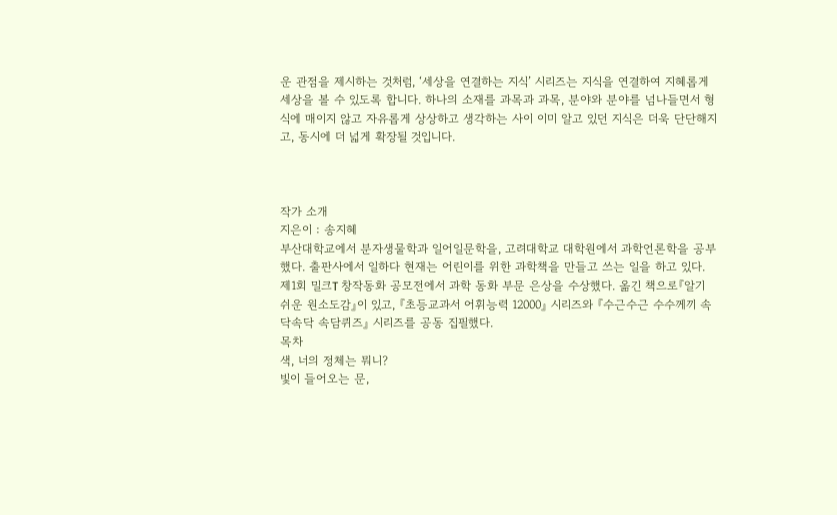운 관점을 제시하는 것처럼, ‘세상을 연결하는 지식’ 시리즈는 지식을 연결하여 지혜롭게 세상을 볼 수 있도록 합니다. 하나의 소재를 과목과 과목, 분야와 분야를 넘나들면서 형식에 매이지 않고 자유롭게 상상하고 생각하는 사이 이미 알고 있던 지식은 더욱 단단해지고, 동시에 더 넓게 확장될 것입니다.



작가 소개
지은이 : 송지혜
부산대학교에서 분자생물학과 일어일문학을, 고려대학교 대학원에서 과학언론학을 공부했다. 출판사에서 일하다 현재는 어린이를 위한 과학책을 만들고 쓰는 일을 하고 있다. 제1회 밀크T 창작동화 공모전에서 과학 동화 부문 은상을 수상했다. 옮긴 책으로『알기 쉬운 원소도감』이 있고, 『초등교과서 어휘능력 12000』 시리즈와 『수근수근 수수께끼 속닥속닥 속담퀴즈』 시리즈를 공동 집필했다.
목차
색, 너의 정체는 뭐니?
빛이 들어오는 문,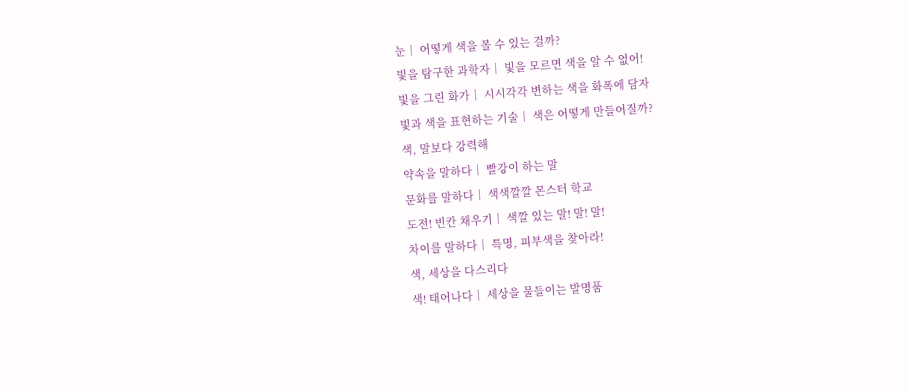눈│ 어떻게 색을 볼 수 있는 걸까?
빛을 탐구한 과학자│ 빛을 모르면 색을 알 수 없어!
빛을 그린 화가│ 시시각각 변하는 색을 화폭에 담자
빛과 색을 표현하는 기술│ 색은 어떻게 만들어질까?
색, 말보다 강력해
약속을 말하다│ 빨강이 하는 말
문화를 말하다│ 색색깔깔 몬스터 학교
도전! 빈칸 채우기│ 색깔 있는 말! 말! 말!
차이를 말하다│ 특명, 피부색을 찾아라!
색, 세상을 다스리다
색! 태어나다│ 세상을 물들이는 발명품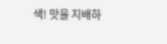색! 맛을 지배하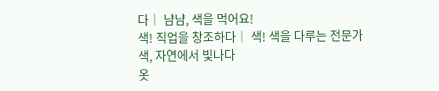다│ 냠냠, 색을 먹어요!
색! 직업을 창조하다│ 색! 색을 다루는 전문가
색, 자연에서 빛나다
옷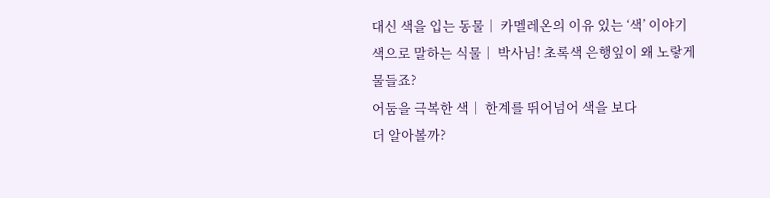대신 색을 입는 동물│ 카멜레온의 이유 있는 ‘색’ 이야기
색으로 말하는 식물│ 박사님! 초록색 은행잎이 왜 노랗게 물들죠?
어둠을 극복한 색│ 한계를 뛰어넘어 색을 보다
더 알아볼까?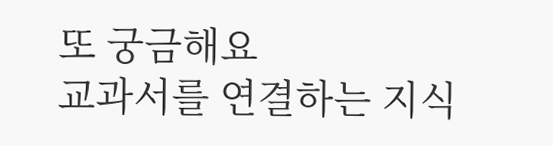또 궁금해요
교과서를 연결하는 지식